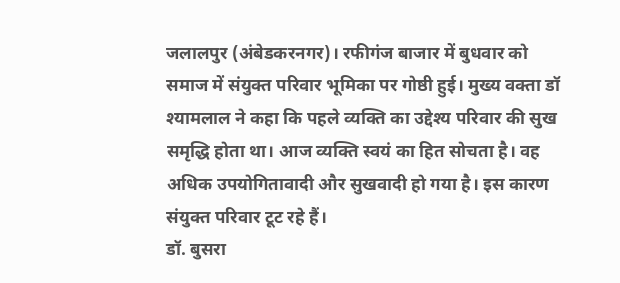जलालपुर (अंबेडकरनगर)। रफीगंज बाजार में बुधवार को समाज में संयुक्त परिवार भूमिका पर गोष्ठी हुई। मुख्य वक्ता डॉ श्यामलाल ने कहा कि पहले व्यक्ति का उद्देश्य परिवार की सुख समृद्धि होता था। आज व्यक्ति स्वयं का हित सोचता है। वह अधिक उपयोगितावादी और सुखवादी हो गया है। इस कारण संयुक्त परिवार टूट रहे हैं।
डॉ. बुसरा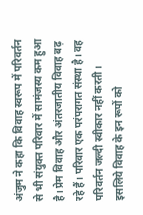अंजुम ने कहा कि विवाह स्वरूप में परिवर्तन से भी संयुक्त परिवार में सामंजस्य कम हुआ है। प्रेम विवाह और अंतरजातीय विवाह बढ़ रहे हैं। परिवार एक परंपरागत संस्था है। वह परिवर्तन जल्दी स्वीकार नहीं करती। इसलिये विवाह के इन रूपों को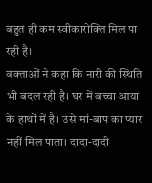बहुत ही कम स्वीकारोक्ति मिल पा रही है।
वक्ताओं ने कहा कि नारी की स्थिति भी बदल रही है। घर में बच्चा आया के हाथों में है। उसे मां-बाप का प्यार नहीं मिल पाता। दादा-दादी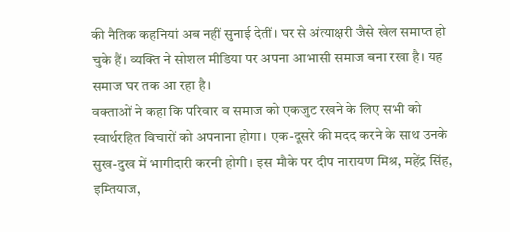की नैतिक कहनियां अब नहीं सुनाई देतीं। घर से अंत्याक्षरी जैसे खेल समाप्त हो चुके हैं। व्यक्ति ने सोशल मीडिया पर अपना आभासी समाज बना रखा है। यह समाज घर तक आ रहा है।
वक्ताओं ने कहा कि परिवार व समाज को एकजुट रखने के लिए सभी को स्वार्थरहित विचारों को अपनाना होगा। एक-दूसरे की मदद करने के साथ उनके सुख-दुख में भागीदारी करनी होगी। इस मौके पर दीप नारायण मिश्र, महेंद्र सिंह, इम्तियाज,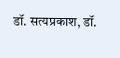डॉ. सत्यप्रकाश, डॉ.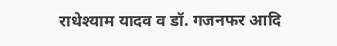राधेश्याम यादव व डॉ. गजनफर आदि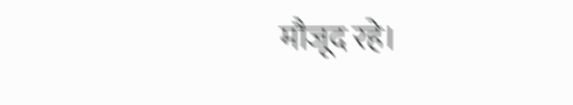मौजूद रहे।